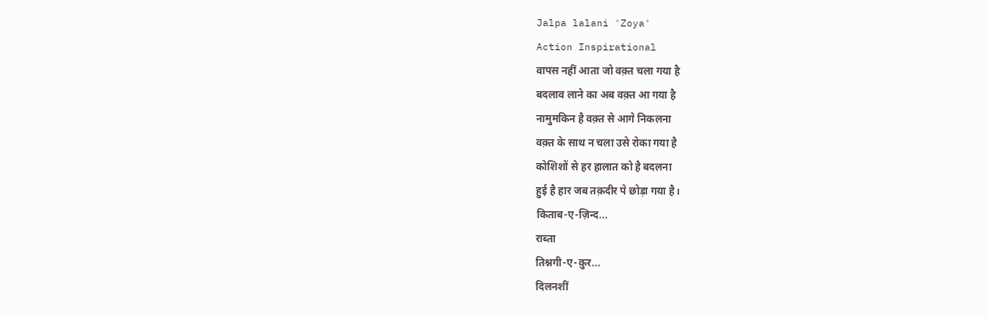Jalpa lalani 'Zoya'
Action Inspirational
वापस नहीं आता जो वक़्त चला गया है
बदलाव लाने का अब वक़्त आ गया है
नामुमकिन है वक़्त से आगे निकलना
वक़्त के साथ न चला उसे रोका गया है
कोशिशों से हर हालात को है बदलना
हुई है हार जब तक़दीर पे छोड़ा गया है।
किताब-ए-ज़िन्द...
राब्ता
तिश्नगी-ए-क़ुर...
दिलनशीं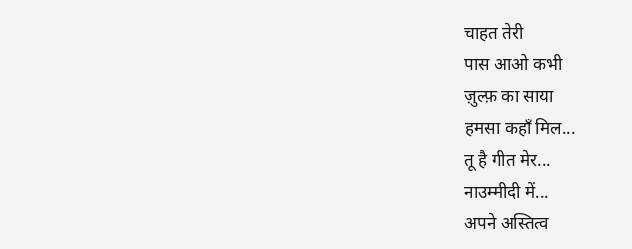चाहत तेरी
पास आओ कभी
ज़ुल्फ़ का साया
हमसा कहाँ मिल...
तू है गीत मेर...
नाउम्मीदी में...
अपने अस्तित्व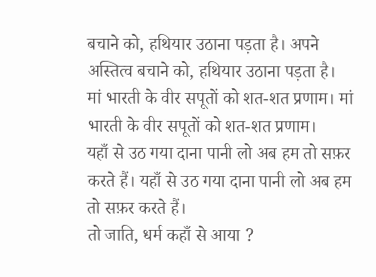बचाने को, हथियार उठाना पड़ता है। अपने अस्तित्व बचाने को, हथियार उठाना पड़ता है।
मां भारती के वीर सपूतों को शत-शत प्रणाम। मां भारती के वीर सपूतों को शत-शत प्रणाम।
यहाँ से उठ गया दाना पानी लो अब हम तो सफ़र करते हैं। यहाँ से उठ गया दाना पानी लो अब हम तो सफ़र करते हैं।
तो जाति, धर्म कहाँ से आया ?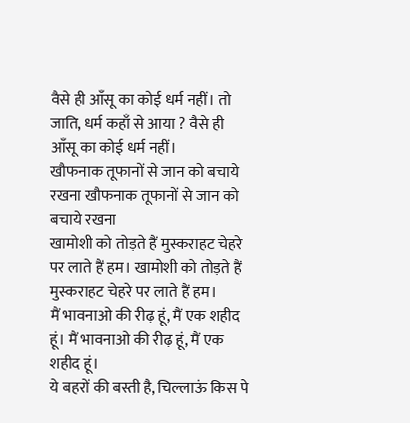वैसे ही आँसू का कोई धर्म नहीं। तो जाति, धर्म कहाँ से आया ? वैसे ही आँसू का कोई धर्म नहीं।
खौफनाक तूफानों से जान को बचाये रखना खौफनाक तूफानों से जान को बचाये रखना
खामोशी को तोड़ते हैं मुस्कराहट चेहरे पर लाते हैं हम। खामोशी को तोड़ते हैं मुस्कराहट चेहरे पर लाते हैं हम।
मैं भावनाओ की रीढ़ हूं, मैं एक शहीद हूं। मैं भावनाओ की रीढ़ हूं, मैं एक शहीद हूं।
ये बहरों की बस्ती है, चिल्लाऊं किस पे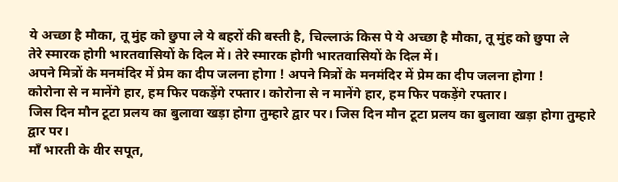ये अच्छा है मौका, तू मुंह को छुपा ले ये बहरों की बस्ती है, चिल्लाऊं किस पे ये अच्छा है मौका, तू मुंह को छुपा ले
तेरे स्मारक होगी भारतवासियों के दिल में। तेरे स्मारक होगी भारतवासियों के दिल में।
अपने मित्रों के मनमंदिर में प्रेम का दीप जलना होगा ! अपने मित्रों के मनमंदिर में प्रेम का दीप जलना होगा !
कोरोना से न मानेंगे हार, हम फिर पकड़ेंगे रफ्तार। कोरोना से न मानेंगे हार, हम फिर पकड़ेंगे रफ्तार।
जिस दिन मौन टूटा प्रलय का बुलावा खड़ा होगा तुम्हारे द्वार पर। जिस दिन मौन टूटा प्रलय का बुलावा खड़ा होगा तुम्हारे द्वार पर।
माँ भारती के वीर सपूत,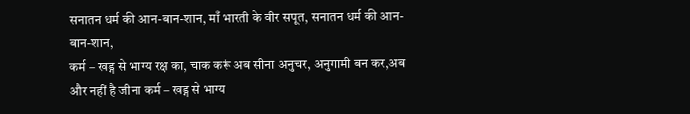सनातन धर्म की आन-बान-शान, माँ भारती के वीर सपूत, सनातन धर्म की आन-बान-शान,
कर्म – खड्ग से भाग्य रक्ष का, चाक करूं अब सीना अनुचर, अनुगामी बन कर,अब और नहीं है जीना कर्म – खड्ग से भाग्य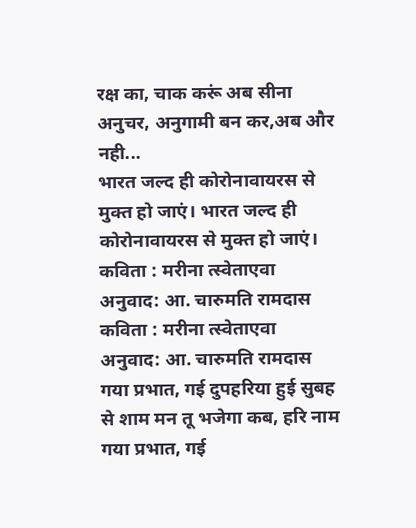रक्ष का, चाक करूं अब सीना अनुचर, अनुगामी बन कर,अब और नही...
भारत जल्द ही कोरोनावायरस से मुक्त हो जाएं। भारत जल्द ही कोरोनावायरस से मुक्त हो जाएं।
कविता : मरीना त्स्वेताएवा अनुवाद: आ. चारुमति रामदास कविता : मरीना त्स्वेताएवा अनुवाद: आ. चारुमति रामदास
गया प्रभात, गई दुपहरिया हुई सुबह से शाम मन तू भजेगा कब, हरि नाम गया प्रभात, गई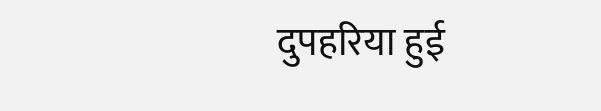दुपहरिया हुई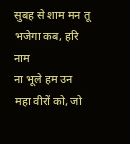सुबह से शाम मन तू भजेगा कब, हरि नाम
ना भूले हम उन महा वीरों को, जो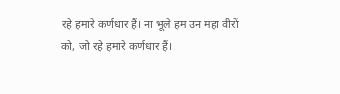रहे हमारे कर्णधार हैं। ना भूले हम उन महा वीरों को, जो रहे हमारे कर्णधार हैं।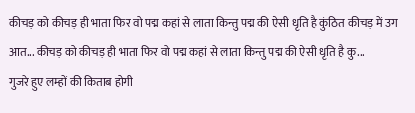कीचड़ को कीचड़ ही भाता फिर वो पद्म कहां से लाता किन्तु पद्म की ऐसी धृति है कुंठित कीचड़ में उग आत... कीचड़ को कीचड़ ही भाता फिर वो पद्म कहां से लाता किन्तु पद्म की ऐसी धृति है कु...
गुजरे हुए लम्हों की किताब होगी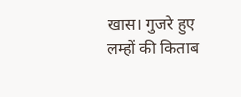खास। गुजरे हुए लम्हों की किताब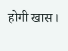होगी खास।